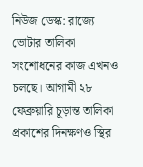নিউজ ডেস্ক: রাজ্যে ভোটার তালিকা সংশোধনের কাজ এখনও চলছে। আগামী ২৮ ফেব্রুয়ারি চূড়ান্ত তালিকা প্রকাশের দিনক্ষণও স্থির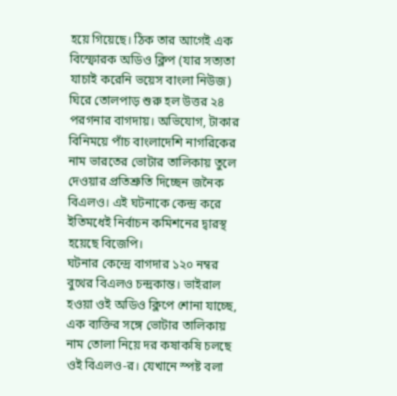হয়ে গিয়েছে। ঠিক তার আগেই এক বিস্ফোরক অডিও ক্লিপ (যার সত্যতা যাচাই করেনি ভয়েস বাংলা নিউজ) ঘিরে তোলপাড় শুরু হল উত্তর ২৪ পরগনার বাগদায়। অভিযোগ, টাকার বিনিময়ে পাঁচ বাংলাদেশি নাগরিকের নাম ভারতের ভোটার তালিকায় তুলে দেওয়ার প্রতিশ্রুতি দিচ্ছেন জনৈক বিএলও। এই ঘটনাকে কেন্দ্র করে ইতিমধেই নির্বাচন কমিশনের দ্বারস্থ হয়েছে বিজেপি।
ঘটনার কেন্দ্রে বাগদার ১২০ নম্বর বুথের বিএলও চন্দ্রকান্ত। ভাইরাল হওয়া ওই অডিও ক্লিপে শোনা যাচ্ছে, এক ব্যক্তির সঙ্গে ভোটার তালিকায় নাম তোলা নিয়ে দর কষাকষি চলছে ওই বিএলও-র। যেখানে স্পষ্ট বলা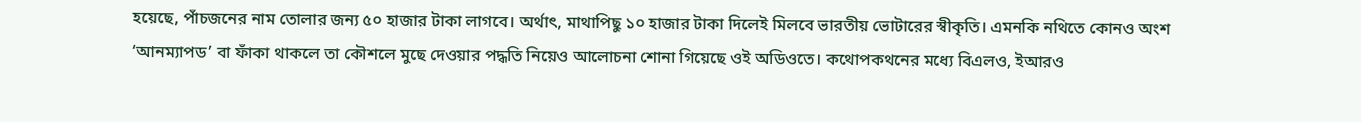হয়েছে, পাঁচজনের নাম তোলার জন্য ৫০ হাজার টাকা লাগবে। অর্থাৎ, মাথাপিছু ১০ হাজার টাকা দিলেই মিলবে ভারতীয় ভোটারের স্বীকৃতি। এমনকি নথিতে কোনও অংশ ‘আনম্যাপড’ বা ফাঁকা থাকলে তা কৌশলে মুছে দেওয়ার পদ্ধতি নিয়েও আলোচনা শোনা গিয়েছে ওই অডিওতে। কথোপকথনের মধ্যে বিএলও, ইআরও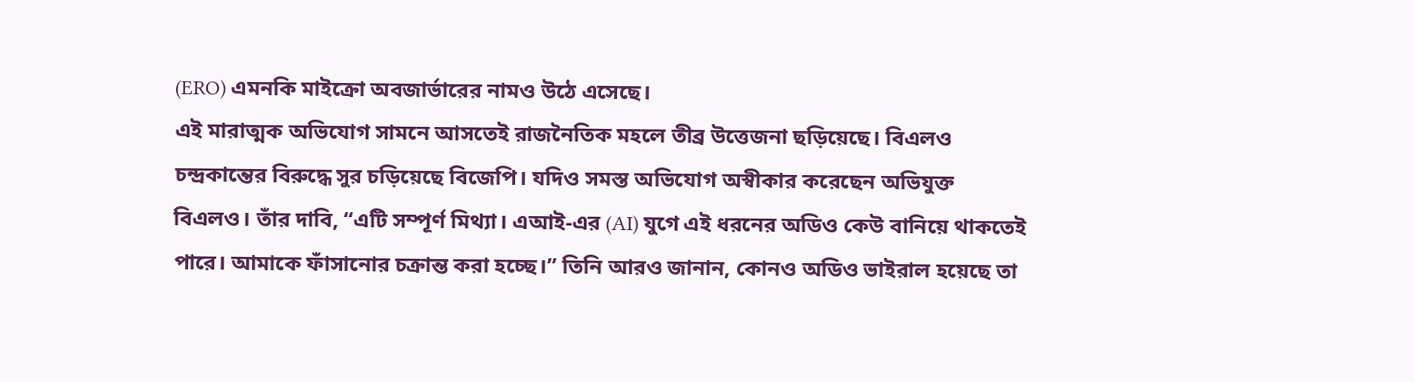(ERO) এমনকি মাইক্রো অবজার্ভারের নামও উঠে এসেছে।
এই মারাত্মক অভিযোগ সামনে আসতেই রাজনৈতিক মহলে তীব্র উত্তেজনা ছড়িয়েছে। বিএলও চন্দ্রকান্তের বিরুদ্ধে সুর চড়িয়েছে বিজেপি। যদিও সমস্ত অভিযোগ অস্বীকার করেছেন অভিযুক্ত বিএলও। তাঁর দাবি, “এটি সম্পূর্ণ মিথ্যা। এআই-এর (AI) যুগে এই ধরনের অডিও কেউ বানিয়ে থাকতেই পারে। আমাকে ফাঁসানোর চক্রান্ত করা হচ্ছে।” তিনি আরও জানান, কোনও অডিও ভাইরাল হয়েছে তা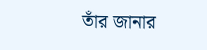তাঁর জানার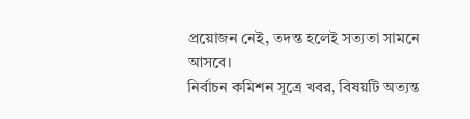প্রয়োজন নেই, তদন্ত হলেই সত্যতা সামনে আসবে।
নির্বাচন কমিশন সূত্রে খবর, বিষয়টি অত্যন্ত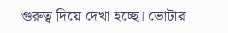গুরুত্ব দিয়ে দেখা হচ্ছে। ভোটার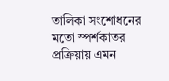তালিকা সংশোধনের মতো স্পর্শকাতর প্রক্রিয়ায় এমন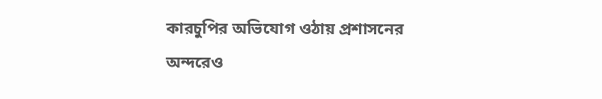কারচুপির অভিযোগ ওঠায় প্রশাসনের অন্দরেও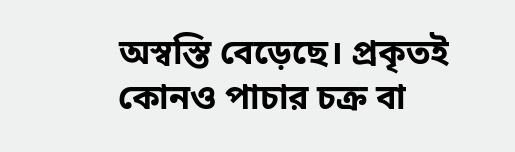অস্বস্তি বেড়েছে। প্রকৃতই কোনও পাচার চক্র বা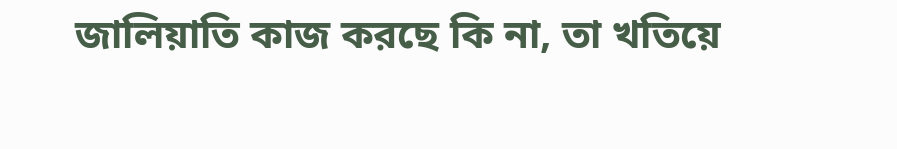জালিয়াতি কাজ করছে কি না, তা খতিয়ে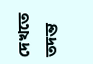দেখতে তদন্ত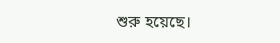শুরু হয়েছে।